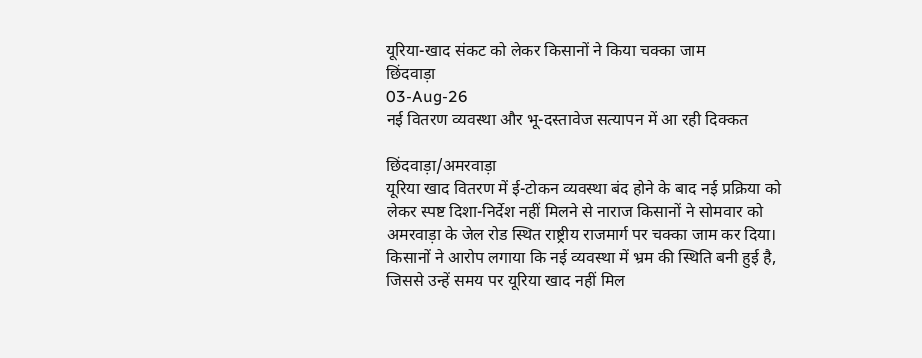यूरिया-खाद संकट को लेकर किसानों ने किया चक्का जाम
छिंदवाड़ा
03-Aug-26
नई वितरण व्यवस्था और भू-दस्तावेज सत्यापन में आ रही दिक्कत

छिंदवाड़ा/अमरवाड़ा
यूरिया खाद वितरण में ई-टोकन व्यवस्था बंद होने के बाद नई प्रक्रिया को लेकर स्पष्ट दिशा-निर्देश नहीं मिलने से नाराज किसानों ने सोमवार को अमरवाड़ा के जेल रोड स्थित राष्ट्रीय राजमार्ग पर चक्का जाम कर दिया। किसानों ने आरोप लगाया कि नई व्यवस्था में भ्रम की स्थिति बनी हुई है, जिससे उन्हें समय पर यूरिया खाद नहीं मिल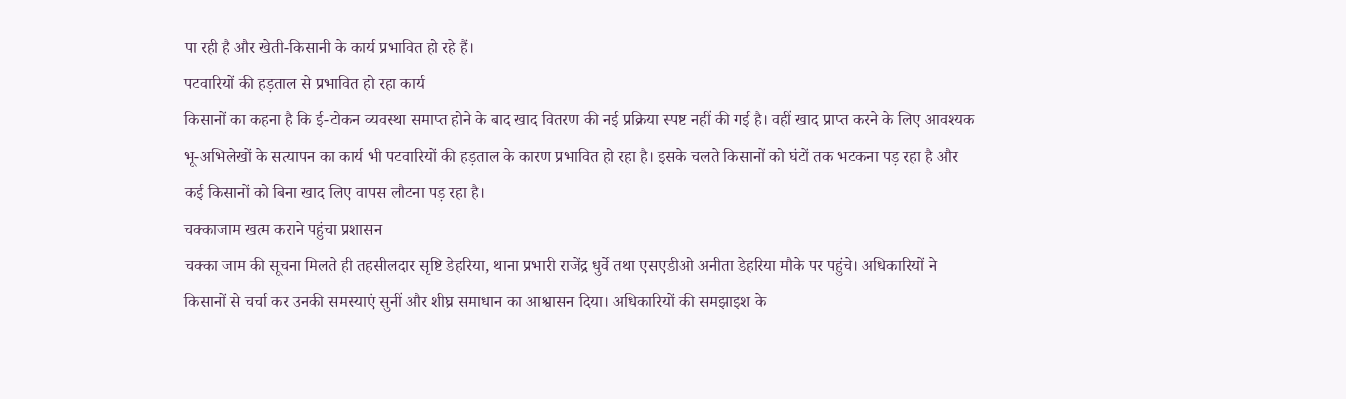पा रही है और खेती-किसानी के कार्य प्रभावित हो रहे हैं।
पटवारियों की हड़ताल से प्रभावित हो रहा कार्य
किसानों का कहना है कि ई-टोकन व्यवस्था समाप्त होने के बाद खाद वितरण की नई प्रक्रिया स्पष्ट नहीं की गई है। वहीं खाद प्राप्त करने के लिए आवश्यक भू-अभिलेखों के सत्यापन का कार्य भी पटवारियों की हड़ताल के कारण प्रभावित हो रहा है। इसके चलते किसानों को घंटों तक भटकना पड़ रहा है और कई किसानों को बिना खाद लिए वापस लौटना पड़ रहा है।
चक्काजाम खत्म कराने पहुंचा प्रशासन
चक्का जाम की सूचना मिलते ही तहसीलदार सृष्टि डेहरिया, थाना प्रभारी राजेंद्र धुर्वे तथा एसएडीओ अनीता डेहरिया मौके पर पहुंचे। अधिकारियों ने किसानों से चर्चा कर उनकी समस्याएं सुनीं और शीघ्र समाधान का आश्वासन दिया। अधिकारियों की समझाइश के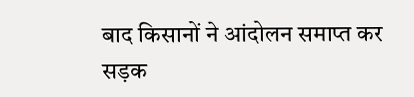बाद किसानों ने आंदोलन समाप्त कर सड़क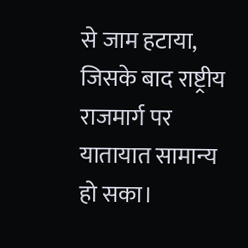से जाम हटाया, जिसके बाद राष्ट्रीय राजमार्ग पर यातायात सामान्य हो सका।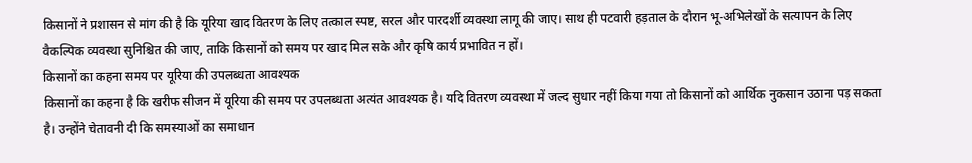किसानों ने प्रशासन से मांग की है कि यूरिया खाद वितरण के लिए तत्काल स्पष्ट, सरल और पारदर्शी व्यवस्था लागू की जाए। साथ ही पटवारी हड़ताल के दौरान भू-अभिलेखों के सत्यापन के लिए वैकल्पिक व्यवस्था सुनिश्चित की जाए, ताकि किसानों को समय पर खाद मिल सके और कृषि कार्य प्रभावित न हों।
किसानों का कहना समय पर यूरिया की उपलब्धता आवश्यक
किसानों का कहना है कि खरीफ सीजन में यूरिया की समय पर उपलब्धता अत्यंत आवश्यक है। यदि वितरण व्यवस्था में जल्द सुधार नहीं किया गया तो किसानों को आर्थिक नुकसान उठाना पड़ सकता है। उन्होंने चेतावनी दी कि समस्याओं का समाधान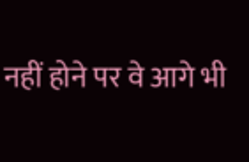नहीं होने पर वे आगे भी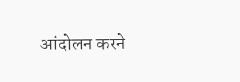आंदोलन करने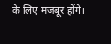के लिए मजबूर होंगे।